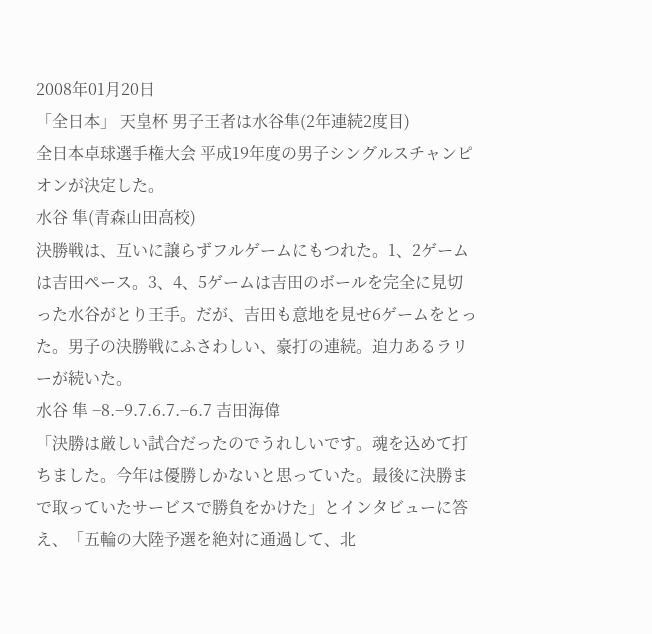2008年01月20日
「全日本」 天皇杯 男子王者は水谷隼(2年連続2度目)
全日本卓球選手権大会 平成19年度の男子シングルスチャンピオンが決定した。
水谷 隼(青森山田高校)
決勝戦は、互いに譲らずフルゲームにもつれた。1、2ゲームは吉田ペース。3、4、5ゲームは吉田のボールを完全に見切った水谷がとり王手。だが、吉田も意地を見せ6ゲームをとった。男子の決勝戦にふさわしい、豪打の連続。迫力あるラリーが続いた。
水谷 隼 −8.−9.7.6.7.−6.7 吉田海偉
「決勝は厳しい試合だったのでうれしいです。魂を込めて打ちました。今年は優勝しかないと思っていた。最後に決勝まで取っていたサービスで勝負をかけた」とインタビューに答え、「五輪の大陸予選を絶対に通過して、北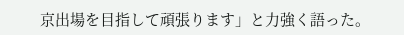京出場を目指して頑張ります」と力強く語った。